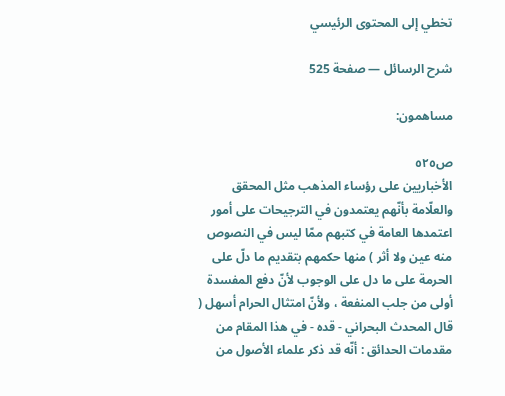تخطي إلى المحتوى الرئيسي

شرح الرسائل — صفحة 525

مساهمون:

ص٥٢٥
الأخباريين على رؤساء المذهب مثل المحقق والعلّامة بأنّهم يعتمدون في الترجيحات على أمور اعتمدها العامة في كتبهم ممّا ليس في النصوص منه عين ولا أثر ) منها حكمهم بتقديم ما دلّ على الحرمة على ما دل على الوجوب لأنّ دفع المفسدة أولى من جلب المنفعة ، ولأنّ امتثال الحرام أسهل ( قال المحدث البحراني - قده - في هذا المقام من مقدمات الحدائق : أنّه قد ذكر علماء الأصول من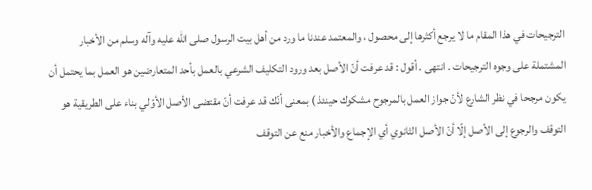الترجيحات في هذا المقام ما لا يرجع أكثرها إلى محصول ، والمعتمد عندنا ما ورد من أهل بيت الرسول صلى اللّه عليه وآله وسلم من الأخبار المشتملة على وجوه الترجيحات . انتهى . أقول : قد عرفت أنّ الأصل بعد ورود التكليف الشرعي بالعمل بأحد المتعارضين هو العمل بما يحتمل أن يكون مرجحا في نظر الشارع لأنّ جواز العمل بالمرجوح مشكوك حينئذ ) بمعنى أنّك قد عرفت أنّ مقتضى الأصل الأوّلي بناء على الطريقية هو التوقف والرجوع إلى الأصل إلّا أنّ الأصل الثانوي أي الإجماع والأخبار منع عن التوقف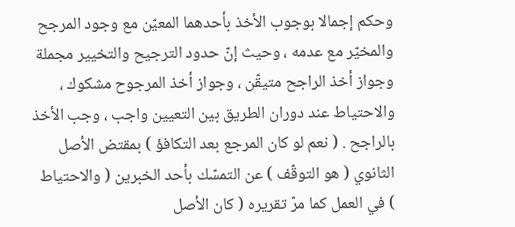وحكم إجمالا بوجوب الأخذ بأحدهما المعيّن مع وجود المرجح والمخيّر مع عدمه ، وحيث إنّ حدود الترجيح والتخيير مجملة وجواز أخذ الراجح متيقّن ، وجواز أخذ المرجوح مشكوك ، والاحتياط عند دوران الطريق بين التعيين واجب ، وجب الأخذ بالراجح . ( نعم لو كان المرجع بعد التكافؤ ) بمقتض الأصل الثانوي ( هو التوقّف ) عن التمسّك بأحد الخبرين ( والاحتياط ) في العمل كما مرّ تقريره ( كان الأصل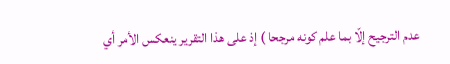عدم الترجيح إلّا بما علم كونه مرجحا ) إذ على هذا التقرير ينعكس الأمر أي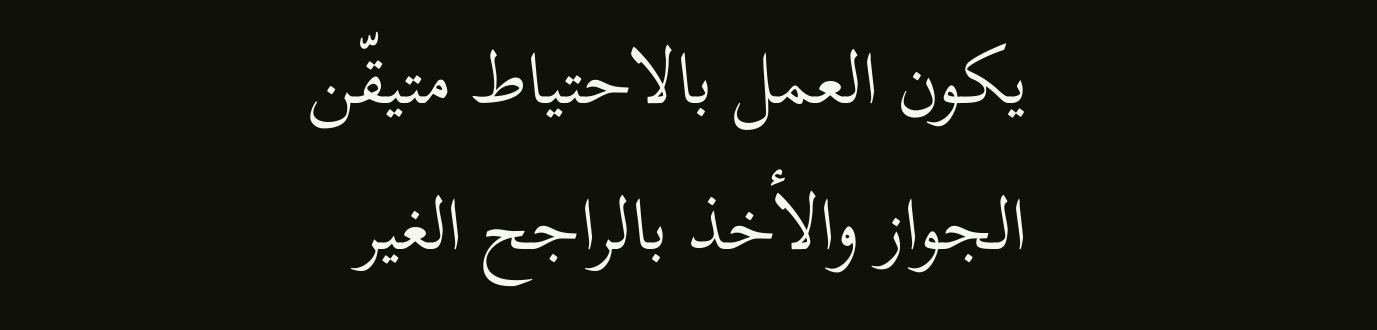يكون العمل بالاحتياط متيقّن الجواز والأخذ بالراجح الغير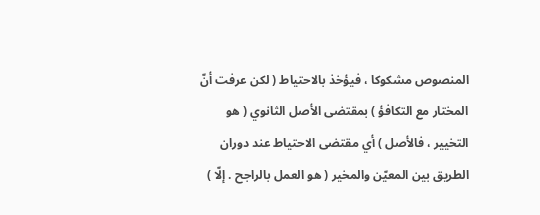المنصوص مشكوكا ، فيؤخذ بالاحتياط ( لكن عرفت أنّ المختار مع التكافؤ ) بمقتضى الأصل الثانوي ( هو التخيير ، فالأصل ) أي مقتضى الاحتياط عند دوران الطريق بين المعيّن والمخير ( هو العمل بالراجح . إلّا )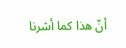أنّ هذا كما أشرنا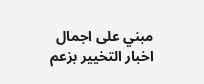مبني على اجمال اخبار التخيير بزعم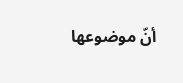أنّ موضوعها